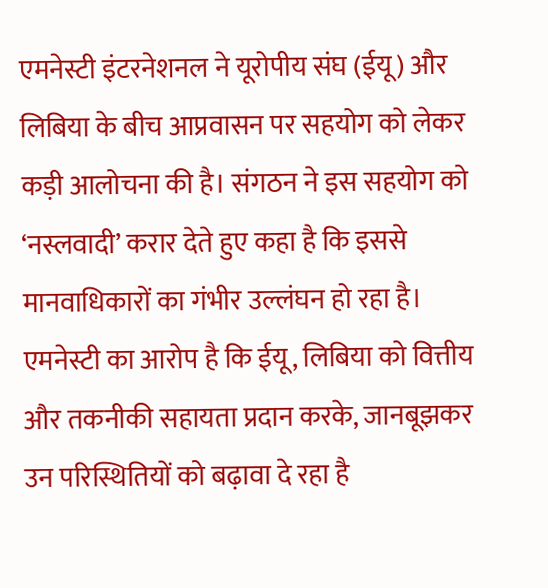एमनेस्टी इंटरनेशनल ने यूरोपीय संघ (ईयू) और लिबिया के बीच आप्रवासन पर सहयोग को लेकर कड़ी आलोचना की है। संगठन ने इस सहयोग को ‘नस्लवादी’ करार देते हुए कहा है कि इससे मानवाधिकारों का गंभीर उल्लंघन हो रहा है। एमनेस्टी का आरोप है कि ईयू, लिबिया को वित्तीय और तकनीकी सहायता प्रदान करके, जानबूझकर उन परिस्थितियों को बढ़ावा दे रहा है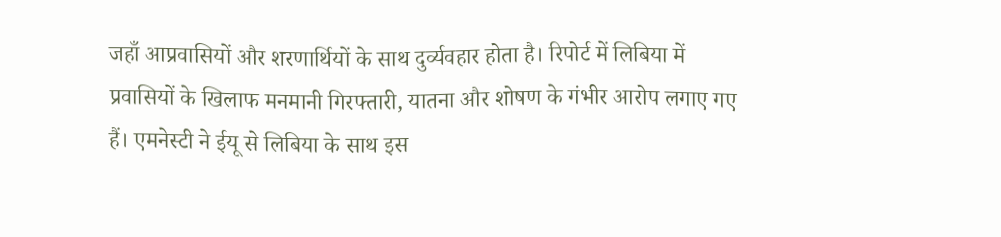जहाँ आप्रवासियों और शरणार्थियों के साथ दुर्व्यवहार होता है। रिपोर्ट में लिबिया में प्रवासियों के खिलाफ मनमानी गिरफ्तारी, यातना और शोषण के गंभीर आरोप लगाए गए हैं। एमनेस्टी ने ईयू से लिबिया के साथ इस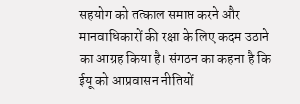सहयोग को तत्काल समाप्त करने और मानवाधिकारों की रक्षा के लिए कदम उठाने का आग्रह किया है। संगठन का कहना है कि ईयू को आप्रवासन नीतियों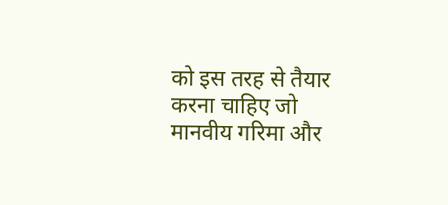को इस तरह से तैयार करना चाहिए जो मानवीय गरिमा और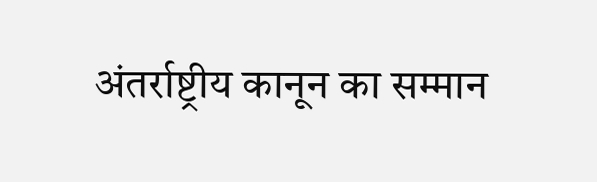अंतर्राष्ट्रीय कानून का सम्मान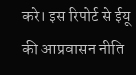करे। इस रिपोर्ट से ईयू की आप्रवासन नीति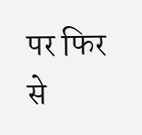पर फिर से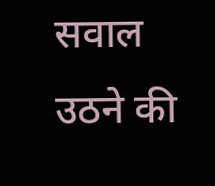सवाल उठने की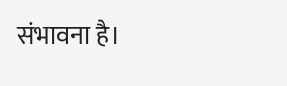संभावना है।